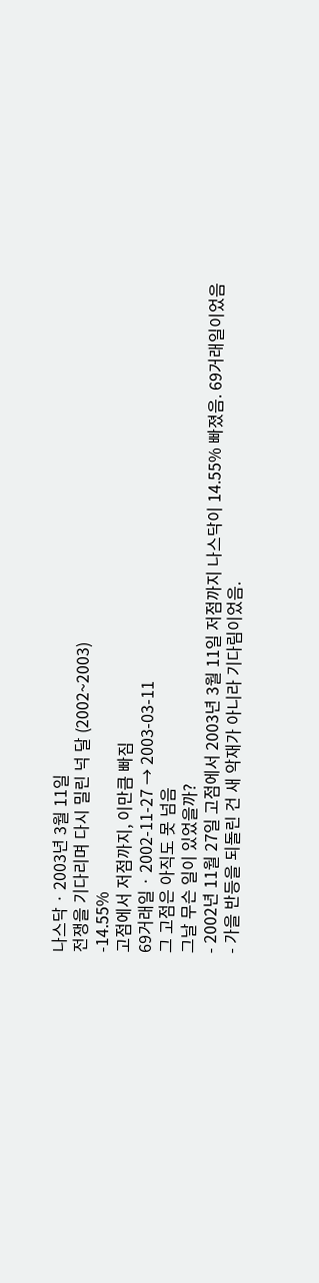나스닥 · 2003년 3월 11일
전쟁을 기다리며 다시 밀린 넉 달 (2002~2003)
-14.55%
고점에서 저점까지, 이만큼 빠짐
69거래일 · 2002-11-27 → 2003-03-11
그 고점은 아직도 못 넘음
그날 무슨 일이 있었을까?
- 2002년 11월 27일 고점에서 2003년 3월 11일 저점까지 나스닥이 14.55% 빠졌음. 69거래일이었음
- 가을 반등을 되돌린 건 새 악재가 아니라 기다림이었음.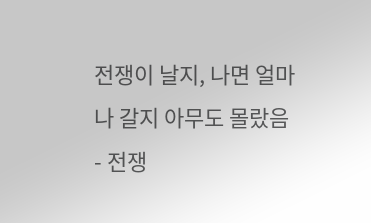전쟁이 날지, 나면 얼마나 갈지 아무도 몰랐음
- 전쟁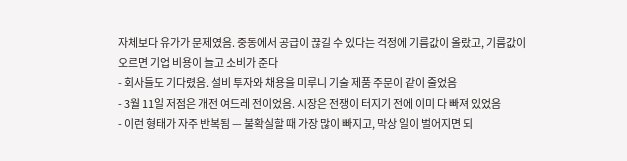자체보다 유가가 문제였음. 중동에서 공급이 끊길 수 있다는 걱정에 기름값이 올랐고, 기름값이 오르면 기업 비용이 늘고 소비가 준다
- 회사들도 기다렸음. 설비 투자와 채용을 미루니 기술 제품 주문이 같이 줄었음
- 3월 11일 저점은 개전 여드레 전이었음. 시장은 전쟁이 터지기 전에 이미 다 빠져 있었음
- 이런 형태가 자주 반복됨 — 불확실할 때 가장 많이 빠지고, 막상 일이 벌어지면 되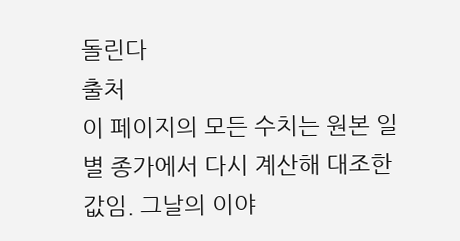돌린다
출처
이 페이지의 모든 수치는 원본 일별 종가에서 다시 계산해 대조한 값임. 그날의 이야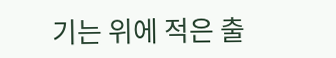기는 위에 적은 출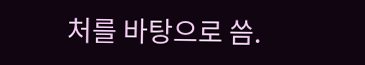처를 바탕으로 씀.